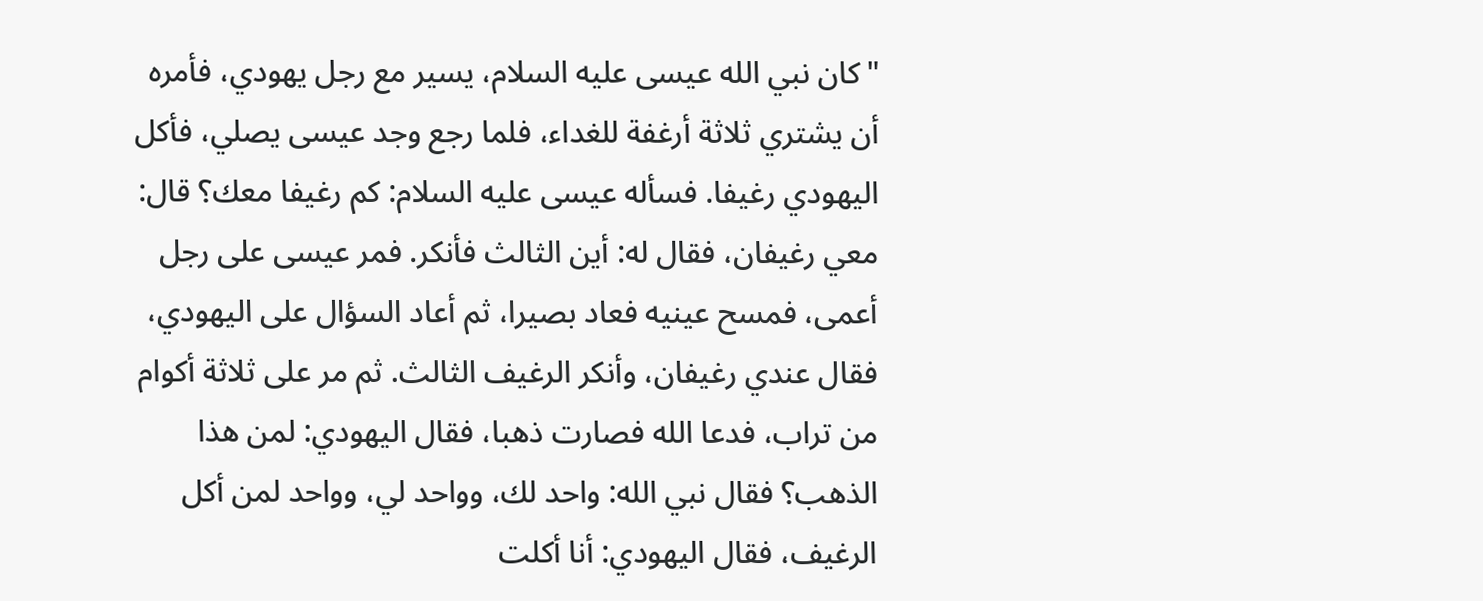"كان نبي الله عيسى عليه السلام، يسير مع رجل يهودي، فأمره أن يشتري ثلاثة أرغفة للغداء، فلما رجع وجد عيسى يصلي، فأكل اليهودي رغيفا. فسأله عيسى عليه السلام: كم رغيفا معك؟ قال: معي رغيفان، فقال له: أين الثالث فأنكر. فمر عيسى على رجل أعمى، فمسح عينيه فعاد بصيرا، ثم أعاد السؤال على اليهودي، فقال عندي رغيفان، وأنكر الرغيف الثالث. ثم مر على ثلاثة أكوام من تراب، فدعا الله فصارت ذهبا، فقال اليهودي: لمن هذا الذهب؟ فقال نبي الله: واحد لك، وواحد لي، وواحد لمن أكل الرغيف، فقال اليهودي: أنا أكلت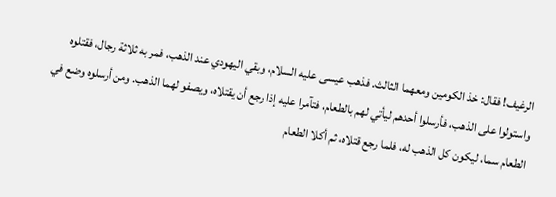الرغيف! فقال: خذ الكومين ومعهما الثالث. فذهب عيسى عليه السلام، وبقي اليهودي عند الذهب، فمر به ثلاثة رجال، فقتلوه واستولوا على الذهب، فأرسلوا أحدهم ليأتي لهم بالطعام، فتآمرا عليه إذا رجع أن يقتلاه، ويصفو لهما الذهب. ومن أرسلوه وضع في الطعام سما، ليكون كل الذهب له، فلما رجع قتلاه، ثم أكلا الطعام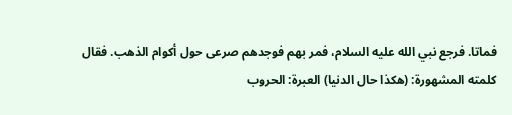فماتا. فرجع نبي الله عليه السلام، فمر بهم فوجدهم صرعى حول أكوام الذهب. فقال كلمته المشهورة: (هكذا حال الدنيا) العبرة: الحروب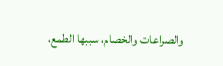والصراعات والخصام، سببها الطمع،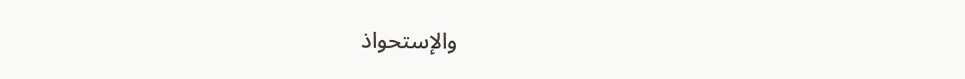والإستحواذ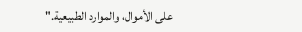على الأموال، والموارد الطبيعية."